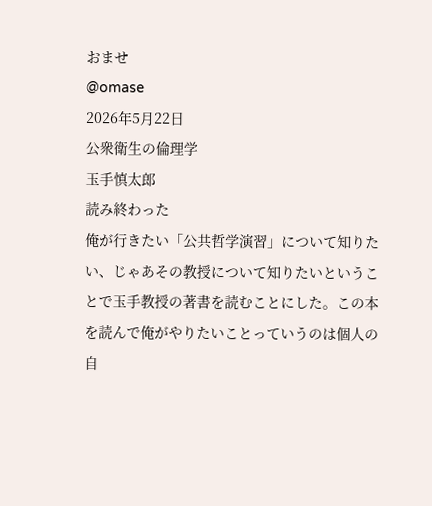おませ
@omase
2026年5月22日
公衆衛生の倫理学
玉手慎太郎
読み終わった
俺が行きたい「公共哲学演習」について知りたい、じゃあその教授について知りたいということで玉手教授の著書を読むことにした。この本を読んで俺がやりたいことっていうのは個人の自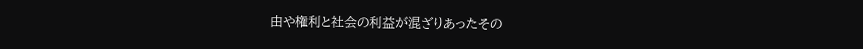由や権利と社会の利益が混ざりあったその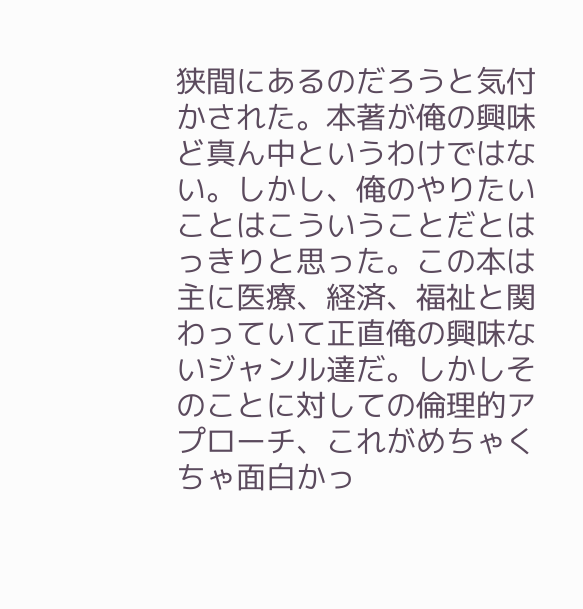狭間にあるのだろうと気付かされた。本著が俺の興味ど真ん中というわけではない。しかし、俺のやりたいことはこういうことだとはっきりと思った。この本は主に医療、経済、福祉と関わっていて正直俺の興味ないジャンル達だ。しかしそのことに対しての倫理的アプローチ、これがめちゃくちゃ面白かっ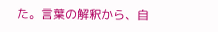た。言葉の解釈から、自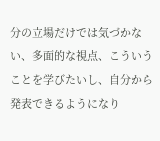分の立場だけでは気づかない、多面的な視点、こういうことを学びたいし、自分から発表できるようになり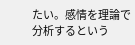たい。感情を理論で分析するという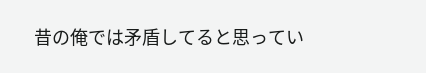昔の俺では矛盾してると思ってい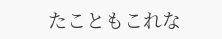たこともこれな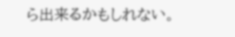ら出来るかもしれない。